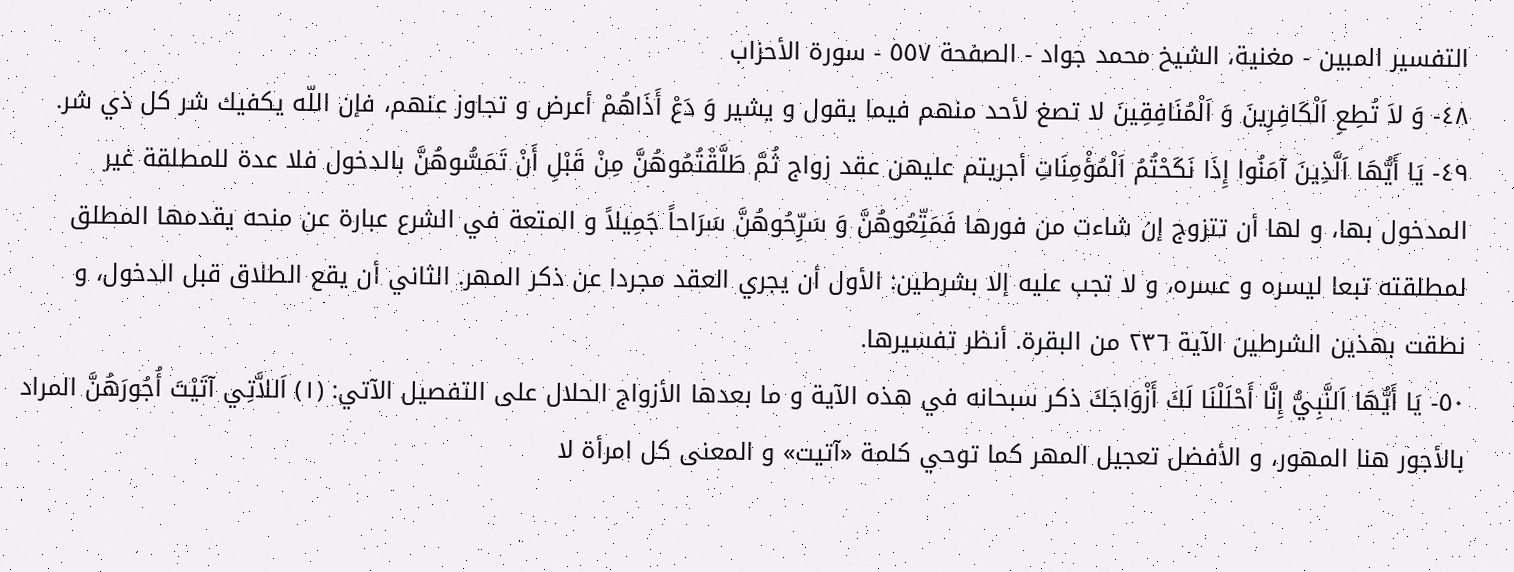التفسير المبين - مغنية، الشيخ محمد جواد - الصفحة ٥٥٧ - سورة الأحزاب
٤٨- وَ لاَ تُطِعِ اَلْكَافِرِينَ وَ اَلْمُنَافِقِينَ لا تصغ لأحد منهم فيما يقول و يشير وَ دَعْ أَذَاهُمْ أعرض و تجاوز عنهم، فإن اللّه يكفيك شر كل ذي شر.
٤٩- يَا أَيُّهَا اَلَّذِينَ آمَنُوا إِذَا نَكَحْتُمُ اَلْمُؤْمِنَاتِ أجريتم عليهن عقد زواج ثُمَّ طَلَّقْتُمُوهُنَّ مِنْ قَبْلِ أَنْ تَمَسُّوهُنَّ بالدخول فلا عدة للمطلقة غير المدخول بها، و لها أن تتزوج إن شاءت من فورها فَمَتِّعُوهُنَّ وَ سَرِّحُوهُنَّ سَرَاحاً جَمِيلاً و المتعة في الشرع عبارة عن منحه يقدمها المطلق لمطلقته تبعا ليسره و عسره، و لا تجب عليه إلا بشرطين: الأول أن يجري العقد مجردا عن ذكر المهر. الثاني أن يقع الطلاق قبل الدخول، و نطقت بهذين الشرطين الآية ٢٣٦ من البقرة. أنظر تفسيرها.
٥٠- يَا أَيُّهَا اَلنَّبِيُّ إِنَّا أَحْلَلْنَا لَكَ أَزْوَاجَكَ ذكر سبحانه في هذه الآية و ما بعدها الأزواج الحلال على التفصيل الآتي: (١) اَللاَّتِي آتَيْتَ أُجُورَهُنَّ المراد بالأجور هنا المهور، و الأفضل تعجيل المهر كما توحي كلمة «آتيت» و المعنى كل امرأة لا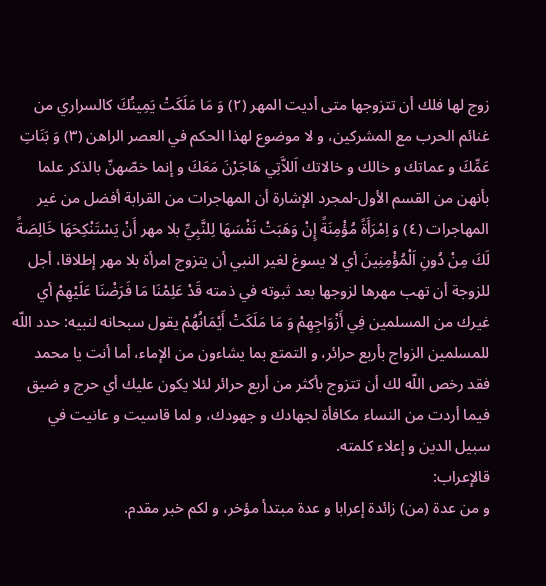زوج لها فلك أن تتزوجها متى أديت المهر (٢) وَ مَا مَلَكَتْ يَمِينُكَ كالسراري من غنائم الحرب مع المشركين، و لا موضوع لهذا الحكم في العصر الراهن (٣) وَ بَنَاتِ عَمِّكَ و عماتك و خالك و خالاتك اَللاَّتِي هَاجَرْنَ مَعَكَ و إنما خصّهنّ بالذكر علما بأنهن من القسم الأول-لمجرد الإشارة أن المهاجرات من القرابة أفضل من غير المهاجرات (٤) وَ اِمْرَأَةً مُؤْمِنَةً إِنْ وَهَبَتْ نَفْسَهَا لِلنَّبِيِّ بلا مهر أَنْ يَسْتَنْكِحَهَا خَالِصَةً لَكَ مِنْ دُونِ اَلْمُؤْمِنِينَ أي لا يسوغ لغير النبي أن يتزوج امرأة بلا مهر إطلاقا، أجل للزوجة أن تهب مهرها لزوجها بعد ثبوته في ذمته قَدْ عَلِمْنَا مَا فَرَضْنَا عَلَيْهِمْ أي غيرك من المسلمين فِي أَزْوَاجِهِمْ وَ مَا مَلَكَتْ أَيْمَانُهُمْ يقول سبحانه لنبيه: حدد اللّه للمسلمين الزواج بأربع حرائر، و التمتع بما يشاءون من الإماء، أما أنت يا محمد فقد رخص اللّه لك أن تتزوج بأكثر من أربع حرائر لئلا يكون عليك أي حرج و ضيق فيما أردت من النساء مكافأة لجهادك و جهودك، و لما قاسيت و عانيت في سبيل الدين و إعلاء كلمته.
قالإعراب:
و من عدة (من) زائدة إعرابا و عدة مبتدأ مؤخر، و لكم خبر مقدم.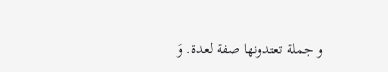و جملة تعتدونها صفة لعدة. وَ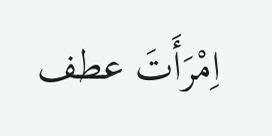اِمْرَأَتَ عطف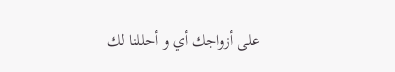على أزواجك أي و أحللنا لك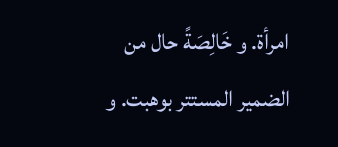امرأة. و خَالِصَةً حال من الضمير المستتر بوهبت. و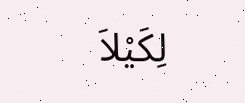لِكَيْلاَ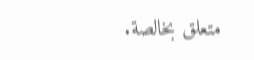متعلق بخالصة.